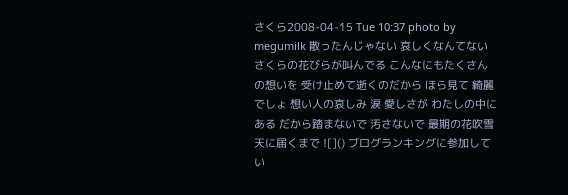さくら2008-04-15 Tue 10:37 photo by megumilk 散ったんじゃない 哀しくなんてない さくらの花びらが叫んでる こんなにもたくさんの想いを 受け止めて逝くのだから ほら見て 綺麗でしょ 想い人の哀しみ 涙 愛しさが わたしの中にある だから踏まないで 汚さないで 最期の花吹雪 天に届くまで ![]() ブログランキングに参加してい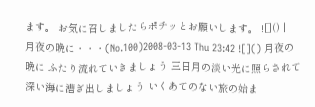ます。 お気に召しましたらポチッとお願いします。 ![]() |
月夜の晩に・・・(No.100)2008-03-13 Thu 23:42 ![]() 月夜の晩に ふたり流れていきましょう 三日月の淡い光に照らされて 深い海に漕ぎ出しましょう いくあてのない旅の始ま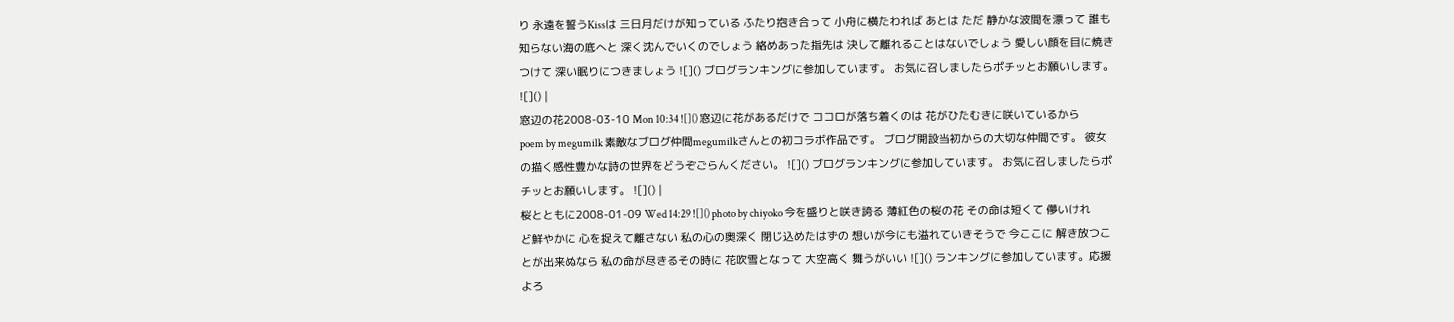り 永遠を誓うKissは 三日月だけが知っている ふたり抱き合って 小舟に横たわれば あとは ただ 静かな波間を漂って 誰も知らない海の底へと 深く沈んでいくのでしょう 絡めあった指先は 決して離れることはないでしょう 愛しい顔を目に焼きつけて 深い眠りにつきましょう ![]() ブログランキングに参加しています。 お気に召しましたらポチッとお願いします。 ![]() |
窓辺の花2008-03-10 Mon 10:34 ![]() 窓辺に花があるだけで ココロが落ち着くのは 花がひたむきに咲いているから poem by megumilk 素敵なブログ仲間megumilkさんとの初コラボ作品です。 ブログ開設当初からの大切な仲間です。 彼女の描く感性豊かな詩の世界をどうぞごらんください。 ![]() ブログランキングに参加しています。 お気に召しましたらポチッとお願いします。 ![]() |
桜とともに2008-01-09 Wed 14:29 ![]() photo by chiyoko 今を盛りと咲き誇る 薄紅色の桜の花 その命は短くて 儚いけれど鮮やかに 心を捉えて離さない 私の心の奥深く 閉じ込めたはずの 想いが今にも溢れていきそうで 今ここに 解き放つことが出来ぬなら 私の命が尽きるその時に 花吹雪となって 大空高く 舞うがいい ![]() ランキングに参加しています。応援よろ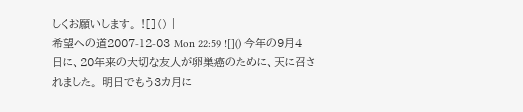しくお願いします。 ![]() |
希望への道2007-12-03 Mon 22:59 ![]() 今年の9月4日に、20年来の大切な友人が卵巣癌のために、天に召されました。 明日でもう3カ月に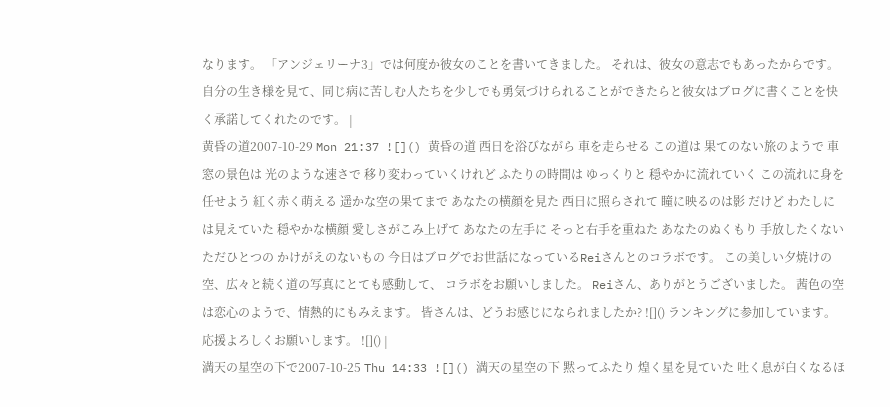なります。 「アンジェリーナ3」では何度か彼女のことを書いてきました。 それは、彼女の意志でもあったからです。自分の生き様を見て、同じ病に苦しむ人たちを少しでも勇気づけられることができたらと彼女はブログに書くことを快く承諾してくれたのです。 |
黄昏の道2007-10-29 Mon 21:37 ![]() 黄昏の道 西日を浴びながら 車を走らせる この道は 果てのない旅のようで 車窓の景色は 光のような速さで 移り変わっていくけれど ふたりの時間は ゆっくりと 穏やかに流れていく この流れに身を任せよう 紅く赤く萌える 遥かな空の果てまで あなたの横顔を見た 西日に照らされて 瞳に映るのは影 だけど わたしには見えていた 穏やかな横顔 愛しさがこみ上げて あなたの左手に そっと右手を重ねた あなたのぬくもり 手放したくない ただひとつの かけがえのないもの 今日はブログでお世話になっているReiさんとのコラボです。 この美しい夕焼けの空、広々と続く道の写真にとても感動して、 コラボをお願いしました。 Reiさん、ありがとうございました。 茜色の空は恋心のようで、情熱的にもみえます。 皆さんは、どうお感じになられましたか? ![]() ランキングに参加しています。応援よろしくお願いします。 ![]() |
満天の星空の下で2007-10-25 Thu 14:33 ![]() 満天の星空の下 黙ってふたり 煌く星を見ていた 吐く息が白くなるほ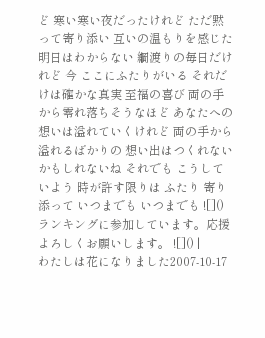ど 寒い寒い夜だったけれど ただ黙って寄り添い 互いの温もりを感じた 明日はわからない 綱渡りの毎日だけれど 今 ここにふたりがいる それだけは確かな真実 至福の喜び 両の手から零れ落ちそうなほど あなたへの想いは溢れていくけれど 両の手から溢れるばかりの 想い出はつくれないかもしれないね それでも こうしていよう 時が許す限りは ふたり 寄り添って いつまでも いつまでも ![]() ランキングに参加しています。応援よろしくお願いします。 ![]() |
わたしは花になりました2007-10-17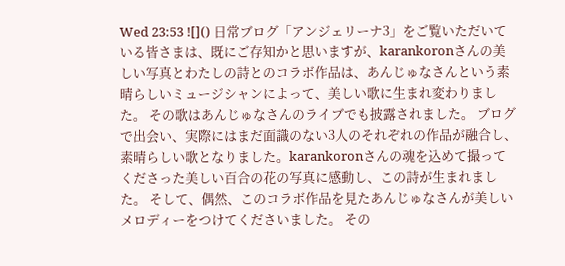Wed 23:53 ![]() 日常ブログ「アンジェリーナ3」をご覧いただいている皆さまは、既にご存知かと思いますが、karankoronさんの美しい写真とわたしの詩とのコラボ作品は、あんじゅなさんという素晴らしいミュージシャンによって、美しい歌に生まれ変わりました。 その歌はあんじゅなさんのライブでも披露されました。 ブログで出会い、実際にはまだ面識のない3人のそれぞれの作品が融合し、素晴らしい歌となりました。karankoronさんの魂を込めて撮ってくださった美しい百合の花の写真に感動し、この詩が生まれました。 そして、偶然、このコラボ作品を見たあんじゅなさんが美しいメロディーをつけてくださいました。 その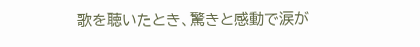歌を聴いたとき、驚きと感動で涙が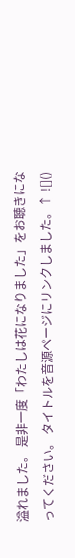溢れました。 是非一度「わたしは花になりました」をお聴きになってください。 タイトルを音源ページにリンクしました。↑ ![]()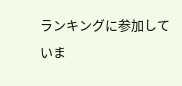ランキングに参加していま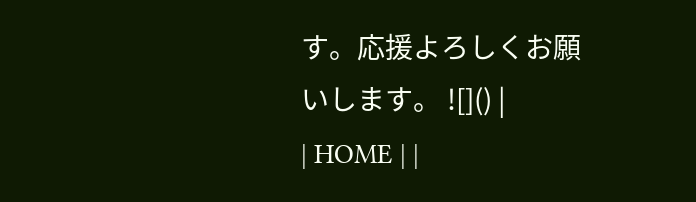す。応援よろしくお願いします。 ![]() |
| HOME | |